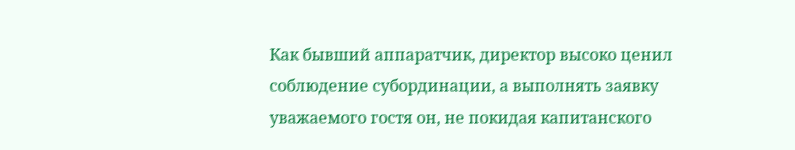Как бывший аппаратчик, директор высоко ценил соблюдение субординации, а выполнять заявку уважаемого гостя он, не покидая капитанского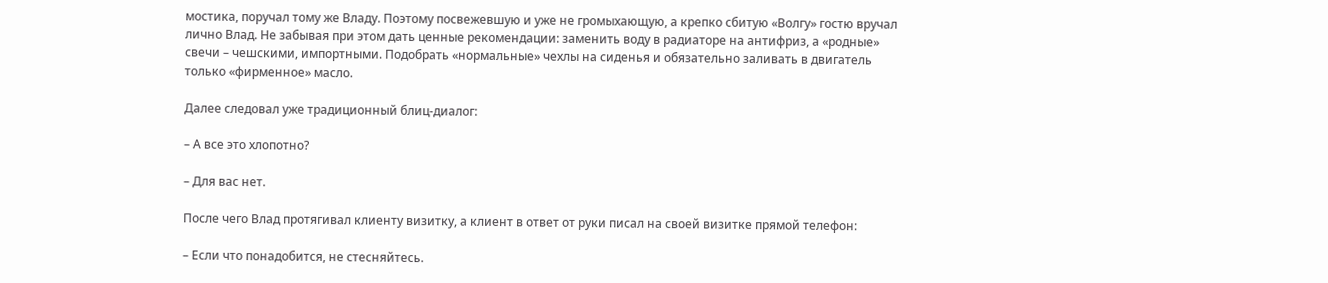мостика, поручал тому же Владу. Поэтому посвежевшую и уже не громыхающую, а крепко сбитую «Волгу» гостю вручал лично Влад. Не забывая при этом дать ценные рекомендации: заменить воду в радиаторе на антифриз, а «родные» свечи – чешскими, импортными. Подобрать «нормальные» чехлы на сиденья и обязательно заливать в двигатель только «фирменное» масло.

Далее следовал уже традиционный блиц-диалог:

– А все это хлопотно?

– Для вас нет.

После чего Влад протягивал клиенту визитку, а клиент в ответ от руки писал на своей визитке прямой телефон:

– Если что понадобится, не стесняйтесь.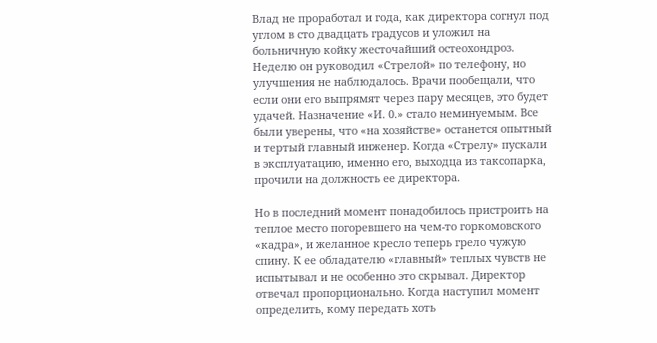Влад не проработал и года, как директора согнул под углом в сто двадцать градусов и уложил на больничную койку жесточайший остеохондроз. Неделю он руководил «Стрелой» по телефону, но улучшения не наблюдалось. Врачи пообещали, что если они его выпрямят через пару месяцев, это будет удачей. Назначение «И. 0.» стало неминуемым. Все были уверены, что «на хозяйстве» останется опытный и тертый главный инженер. Когда «Стрелу» пускали в эксплуатацию, именно его, выходца из таксопарка, прочили на должность ее директора.

Но в последний момент понадобилось пристроить на теплое место погоревшего на чем-то горкомовского «кадра», и желанное кресло теперь грело чужую спину. К ее обладателю «главный» теплых чувств не испытывал и не особенно это скрывал. Директор отвечал пропорционально. Когда наступил момент определить, кому передать хоть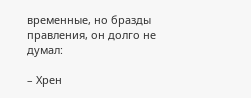временные, но бразды правления, он долго не думал:

– Хрен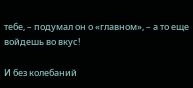тебе, – подумал он о «главном», – а то еще войдешь во вкус!

И без колебаний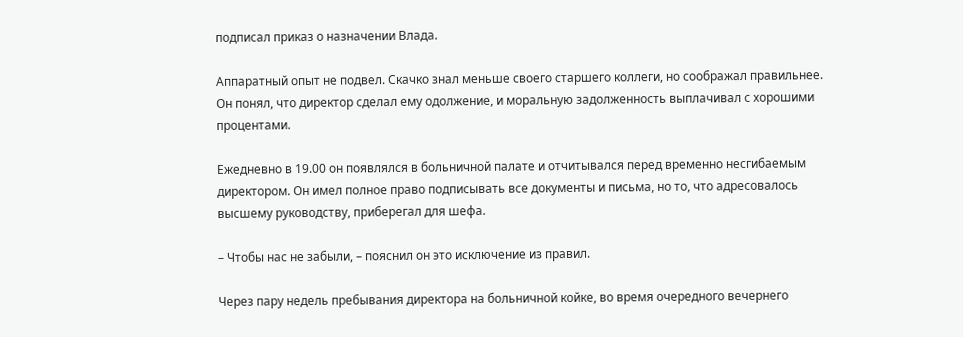подписал приказ о назначении Влада.

Аппаратный опыт не подвел. Скачко знал меньше своего старшего коллеги, но соображал правильнее. Он понял, что директор сделал ему одолжение, и моральную задолженность выплачивал с хорошими процентами.

Ежедневно в 19.00 он появлялся в больничной палате и отчитывался перед временно несгибаемым директором. Он имел полное право подписывать все документы и письма, но то, что адресовалось высшему руководству, приберегал для шефа.

– Чтобы нас не забыли, – пояснил он это исключение из правил.

Через пару недель пребывания директора на больничной койке, во время очередного вечернего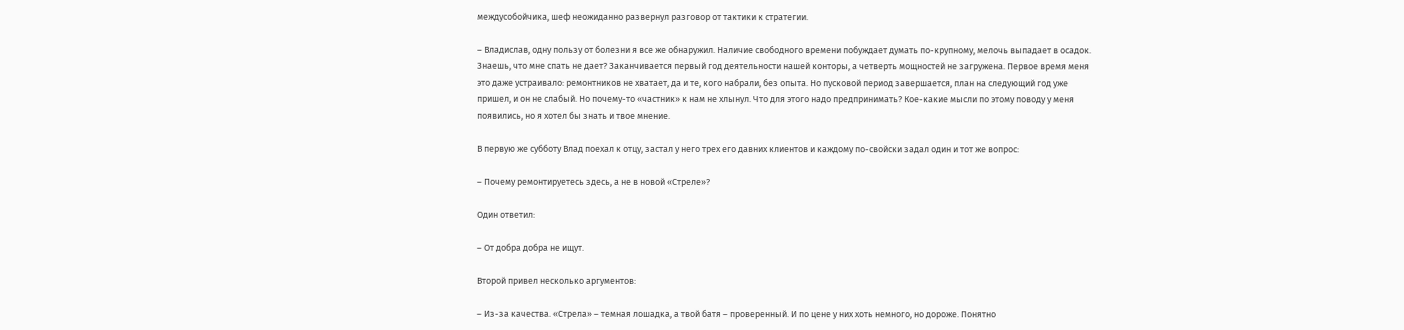междусобойчика, шеф неожиданно развернул разговор от тактики к стратегии.

– Владислав, одну пользу от болезни я все же обнаружил. Наличие свободного времени побуждает думать по-крупному, мелочь выпадает в осадок. Знаешь, что мне спать не дает? Заканчивается первый год деятельности нашей конторы, а четверть мощностей не загружена. Первое время меня это даже устраивало: ремонтников не хватает, да и те, кого набрали, без опыта. Но пусковой период завершается, план на следующий год уже пришел, и он не слабый. Но почему-то «частник» к нам не хлынул. Что для этого надо предпринимать? Кое-какие мысли по этому поводу у меня появились, но я хотел бы знать и твое мнение.

В первую же субботу Влад поехал к отцу, застал у него трех его давних клиентов и каждому по-свойски задал один и тот же вопрос:

– Почему ремонтируетесь здесь, а не в новой «Стреле»?

Один ответил:

– От добра добра не ищут.

Второй привел несколько аргументов:

– Из-за качества. «Стрела» – темная лошадка, а твой батя – проверенный. И по цене у них хоть немного, но дороже. Понятно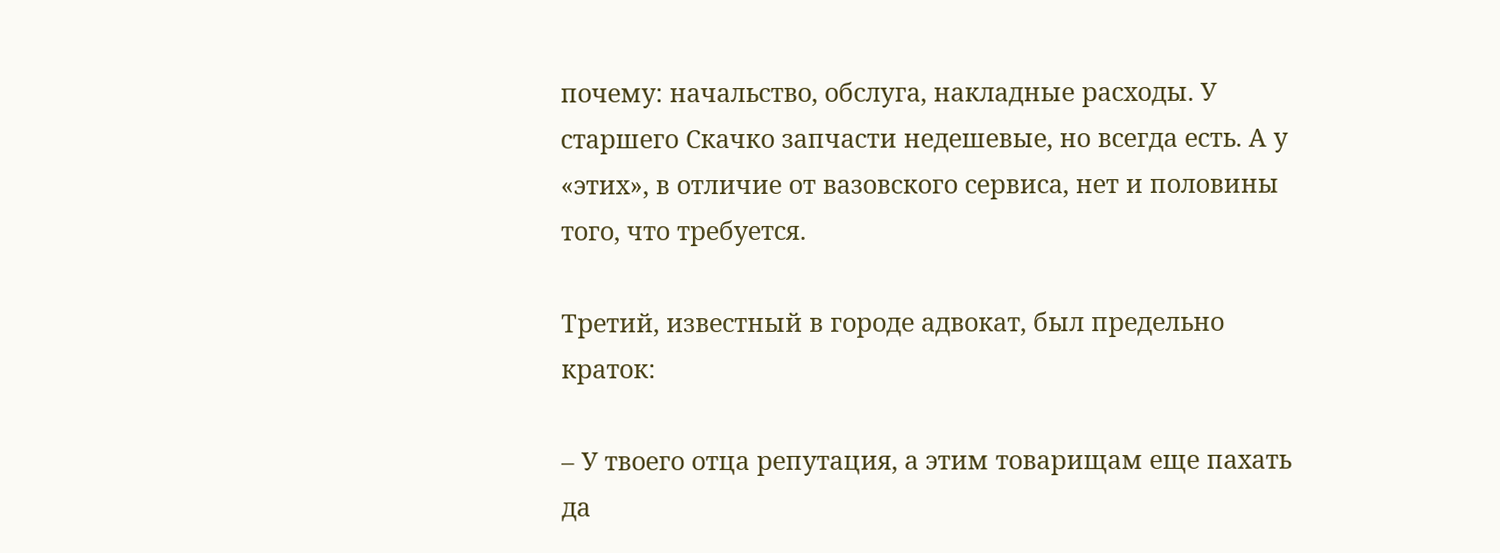почему: начальство, обслуга, накладные расходы. У старшего Скачко запчасти недешевые, но всегда есть. А у «этих», в отличие от вазовского сервиса, нет и половины того, что требуется.

Третий, известный в городе адвокат, был предельно краток:

– У твоего отца репутация, а этим товарищам еще пахать да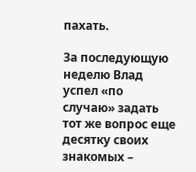пахать.

За последующую неделю Влад успел «по случаю» задать тот же вопрос еще десятку своих знакомых –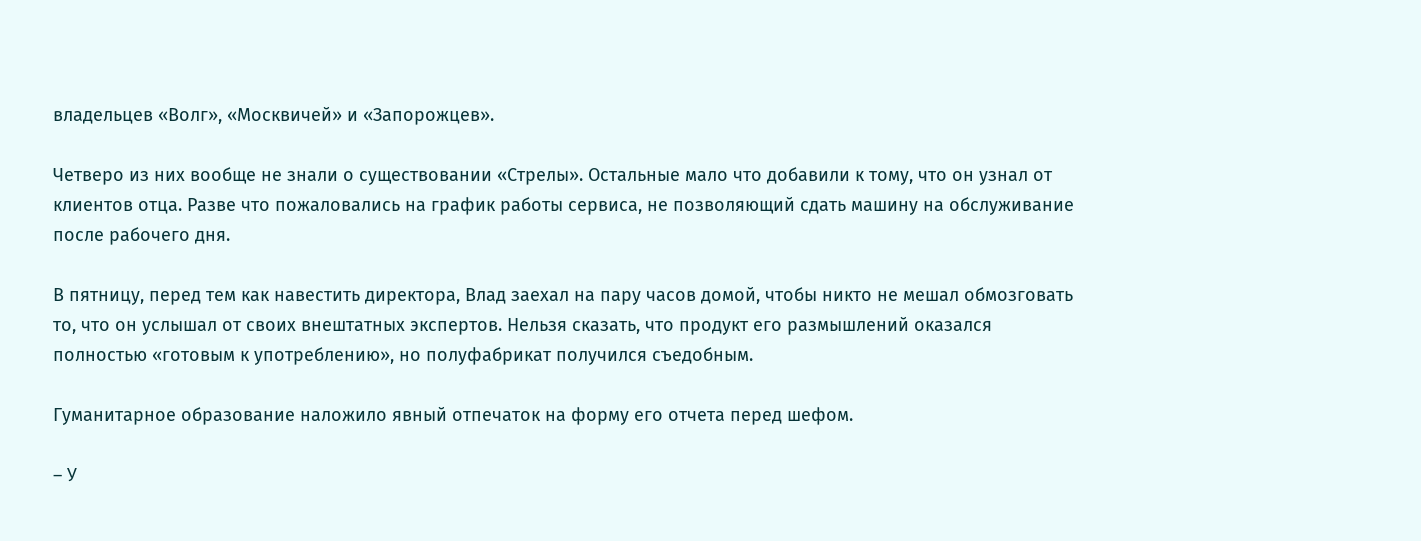владельцев «Волг», «Москвичей» и «Запорожцев».

Четверо из них вообще не знали о существовании «Стрелы». Остальные мало что добавили к тому, что он узнал от клиентов отца. Разве что пожаловались на график работы сервиса, не позволяющий сдать машину на обслуживание после рабочего дня.

В пятницу, перед тем как навестить директора, Влад заехал на пару часов домой, чтобы никто не мешал обмозговать то, что он услышал от своих внештатных экспертов. Нельзя сказать, что продукт его размышлений оказался полностью «готовым к употреблению», но полуфабрикат получился съедобным.

Гуманитарное образование наложило явный отпечаток на форму его отчета перед шефом.

– У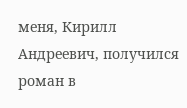меня, Кирилл Андреевич, получился роман в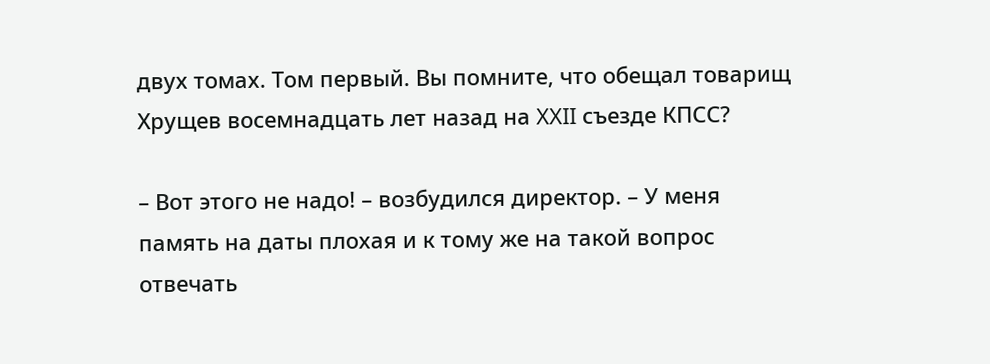двух томах. Том первый. Вы помните, что обещал товарищ Хрущев восемнадцать лет назад на XXII съезде КПСС?

– Вот этого не надо! – возбудился директор. – У меня память на даты плохая и к тому же на такой вопрос отвечать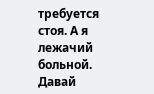требуется стоя. А я лежачий больной. Давай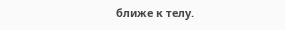ближе к телу.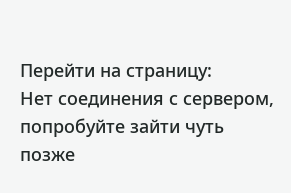Перейти на страницу:
Нет соединения с сервером, попробуйте зайти чуть позже